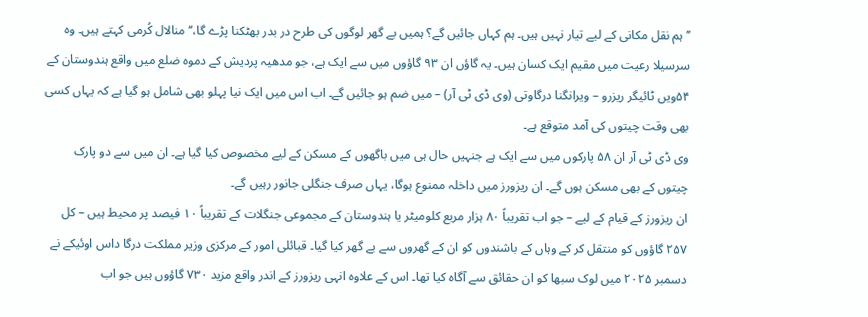’’ہم نقل مکانی کے لیے تیار نہیں ہیں۔ ہم کہاں جائیں گے؟ ہمیں بے گھر لوگوں کی طرح در بدر بھٹکنا پڑے گا،‘‘ منالال کُرمی کہتے ہیں۔ وہ سرسیلا رعیت میں مقیم ایک کسان ہیں۔ یہ گاؤں ان ۹۳ گاؤوں میں سے ایک ہے، جو مدھیہ پردیش کے دموہ ضلع میں واقع ہندوستان کے ۵۴ویں ٹائیگر ریزرو – ویرانگنا درگاوتی (وی ڈی ٹی آر) – میں ضم ہو جائیں گے۔ اب اس میں ایک نیا پہلو بھی شامل ہو گیا ہے کہ یہاں کسی بھی وقت چیتوں کی آمد متوقع ہے۔
وی ڈی ٹی آر ان ۵۸ پارکوں میں سے ایک ہے جنہیں حال ہی میں باگھوں کے مسکن کے لیے مخصوص کیا گیا ہے۔ ان میں سے دو پارک چیتوں کے بھی مسکن ہوں گے۔ ان ریزورز میں داخلہ ممنوع ہوگا، یہاں صرف جنگلی جانور رہیں گے۔
ان ریزورز کے قیام کے لیے – جو اب تقریباً ۸۰ ہزار مربع کلومیٹر یا ہندوستان کے مجموعی جنگلات کے تقریباً ۱۰ فیصد پر محیط ہیں – کل ۲۵۷ گاؤوں کو منتقل کر کے وہاں کے باشندوں کو ان کے گھروں سے بے گھر کیا گیا۔ قبائلی امور کے مرکزی وزیر مملکت درگا داس اوئیکے نے دسمبر ۲۰۲۵ میں لوک سبھا کو ان حقائق سے آگاہ کیا تھا۔ اس کے علاوہ انہی ریزورز کے اندر واقع مزید ۷۳۰ گاؤوں ہیں جو اب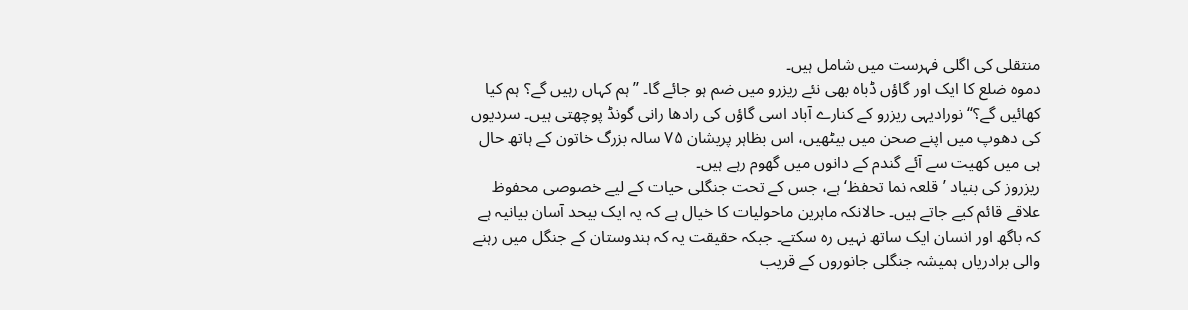منتقلی کی اگلی فہرست میں شامل ہیں۔
دموہ ضلع کا ایک اور گاؤں ڈباہ بھی نئے ریزرو میں ضم ہو جائے گا۔ ’’ہم کہاں رہیں گے؟ ہم کیا کھائیں گے؟‘‘ نورادیہی ریزرو کے کنارے آباد اسی گاؤں کی رادھا رانی گونڈ پوچھتی ہیں۔ سردیوں کی دھوپ میں اپنے صحن میں بیٹھیں، اس بظاہر پریشان ۷۵ سالہ بزرگ خاتون کے ہاتھ حال ہی میں کھیت سے آئے گندم کے دانوں میں گھوم رہے ہیں۔
ریزروز کی بنیاد ’قلعہ نما تحفظ‘ ہے، جس کے تحت جنگلی حیات کے لیے خصوصی محفوظ علاقے قائم کیے جاتے ہیں۔ حالانکہ ماہرین ماحولیات کا خیال ہے کہ یہ ایک بیحد آسان بیانیہ ہے کہ باگھ اور انسان ایک ساتھ نہیں رہ سکتے۔ جبکہ حقیقت یہ کہ ہندوستان کے جنگل میں رہنے والی برادریاں ہمیشہ جنگلی جانوروں کے قریب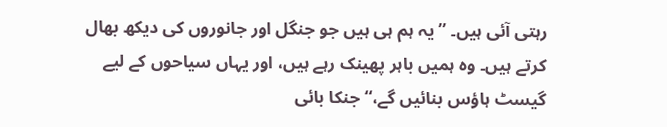رہتی آئی ہیں۔ ’’یہ ہم ہی ہیں جو جنگل اور جانوروں کی دیکھ بھال کرتے ہیں۔ وہ ہمیں باہر پھینک رہے ہیں، اور یہاں سیاحوں کے لیے گیسٹ ہاؤس بنائیں گے،‘‘ جنکا بائی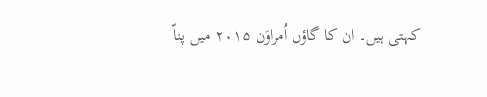کہتی ہیں۔ ان کا گاؤں اُمراوَن ۲۰۱۵ میں پناّ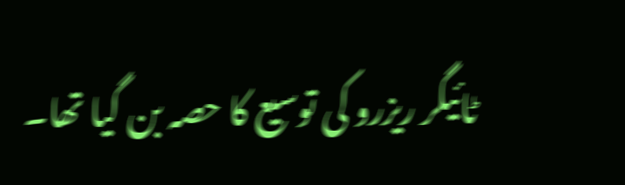ٹائیگر ریزرو کی توسیع کا حصہ بن گیا تھا۔